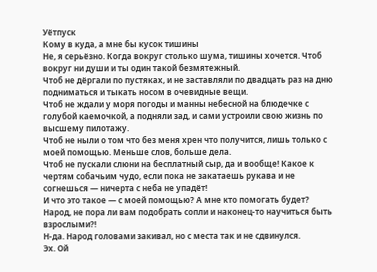Уётпуск
Кому в куда, а мне бы кусок тишины
Не, я серьёзно. Когда вокруг столько шума, тишины хочется. Чтоб вокруг ни души и ты один такой безмятежный.
Чтоб не дёргали по пустяках, и не заставляли по двадцать раз на дню подниматься и тыкать носом в очевидные вещи.
Чтоб не ждали у моря погоды и манны небесной на блюдечке с голубой каемочкой, а подняли зад, и сами устроили свою жизнь по высшему пилотажу.
Чтоб не ныли о том что без меня хрен что получится, лишь только с моей помощью. Меньше слов, больше дела.
Чтоб не пускали слюни на бесплатный сыр, да и вообще! Какое к чертям собачьим чудо, если пока не закатаешь рукава и не согнешься — ничерта с неба не упадёт!
И что это такое — с моей помощью? А мне кто помогать будет? Народ, не пора ли вам подобрать сопли и наконец-то научиться быть взрослыми?!
Н-да. Народ головами закивал, но с места так и не сдвинулся.
Эх. Ой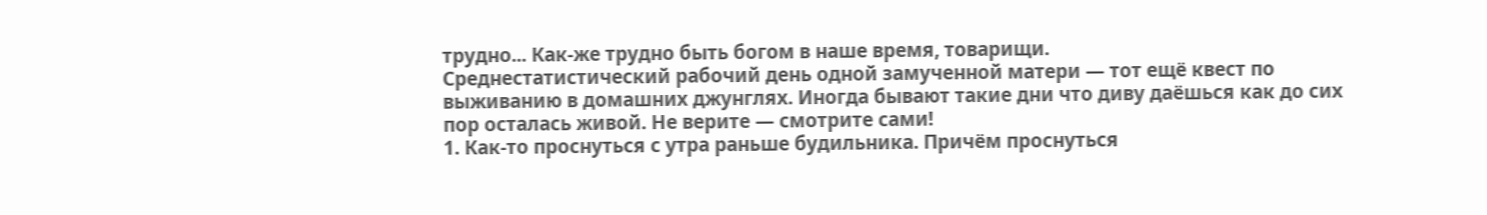трудно... Как-же трудно быть богом в наше время, товарищи.
Среднестатистический рабочий день одной замученной матери — тот ещё квест по выживанию в домашних джунглях. Иногда бывают такие дни что диву даёшься как до сих пор осталась живой. Не верите — смотрите сами!
1. Как-то проснуться с утра раньше будильника. Причём проснуться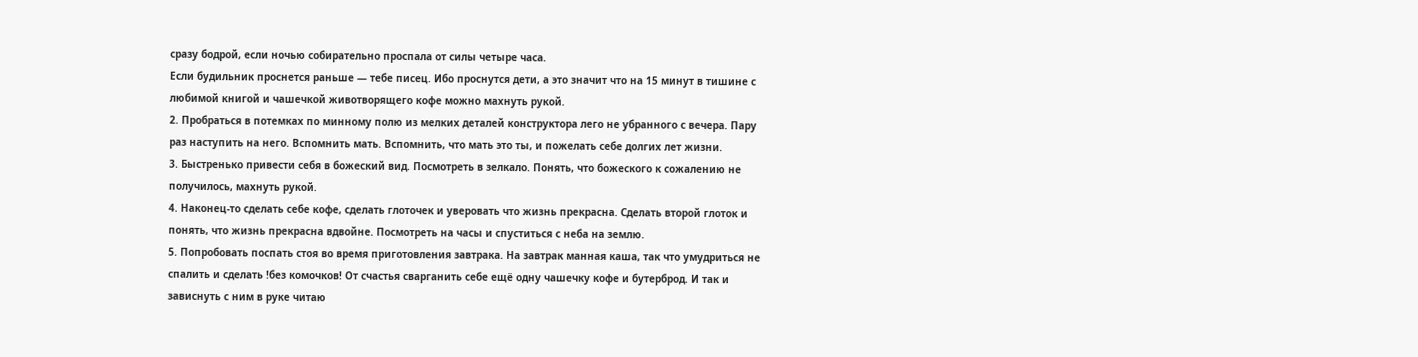сразу бодрой, если ночью собирательно проспала от силы четыре часа.
Если будильник проснется раньше — тебе писец. Ибо проснутся дети, а это значит что на 15 минут в тишине с любимой книгой и чашечкой животворящего кофе можно махнуть рукой.
2. Пробраться в потемках по минному полю из мелких деталей конструктора лего не убранного с вечера. Пару раз наступить на него. Вспомнить мать. Вспомнить, что мать это ты, и пожелать себе долгих лет жизни.
3. Быстренько привести себя в божеский вид. Посмотреть в зелкало. Понять, что божеского к сожалению не получилось, махнуть рукой.
4. Наконец-то сделать себе кофе, сделать глоточек и уверовать что жизнь прекрасна. Сделать второй глоток и понять, что жизнь прекрасна вдвойне. Посмотреть на часы и спуститься с неба на землю.
5. Попробовать поспать стоя во время приготовления завтрака. На завтрак манная каша, так что умудриться не спалить и сделать !без комочков! От счастья сварганить себе ещё одну чашечку кофе и бутерброд. И так и зависнуть с ним в руке читаю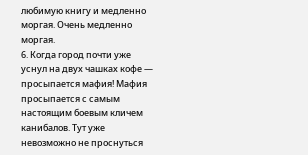любимую книгу и медленно моргая. Очень медленно моргая.
6. Когда город почти уже уснул на двух чашках кофе — просыпается мафия! Мафия просыпается с самым настоящим боевым кличем канибалов. Тут уже невозможно не проснуться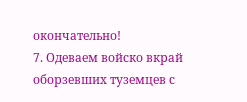окончательно!
7. Одеваем войско вкрай оборзевших туземцев с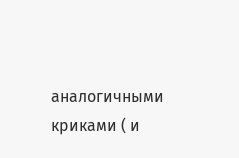аналогичными криками ( и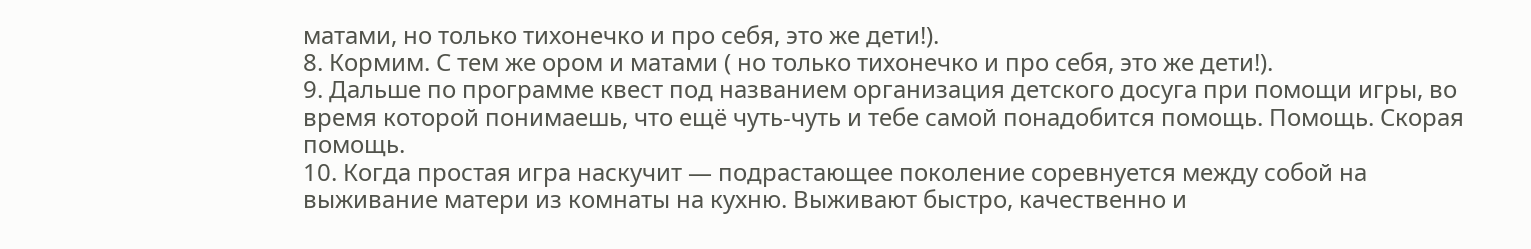матами, но только тихонечко и про себя, это же дети!).
8. Кормим. С тем же ором и матами ( но только тихонечко и про себя, это же дети!).
9. Дальше по программе квест под названием организация детского досуга при помощи игры, во время которой понимаешь, что ещё чуть-чуть и тебе самой понадобится помощь. Помощь. Скорая помощь.
10. Когда простая игра наскучит — подрастающее поколение соревнуется между собой на выживание матери из комнаты на кухню. Выживают быстро, качественно и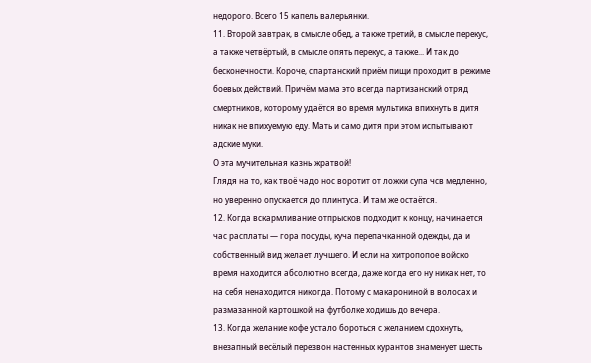недорого. Всего 15 капель валерьянки.
11. Второй завтрак, в смысле обед, а также третий, в смысле перекус, а также четвёртый, в смысле опять перекус, а также... И так до бесконечности. Короче, спартанский приём пищи проходит в режиме боевых действий. Причём мама это всегда партизанский отряд смертников, которому удаётся во время мультика впихнуть в дитя никак не впихуемую еду. Мать и само дитя при этом испытывают адские муки.
О эта мучительная казнь жратвой!
Глядя на то, как твоё чадо нос воротит от ложки супа чсв медленно, но уверенно опускается до плинтуса. И там же остаётся.
12. Когда вскармливание отпрысков подходит к концу, начинается час расплаты — гора посуды, куча перепачканной одежды, да и собственный вид желает лучшего. И если на хитропопое войско время находится абсолютно всегда, даже когда его ну никак нет, то на себя ненаходится никогда. Потому с макарониной в волосах и размазанной картошкой на футболке ходишь до вечера.
13. Когда желание кофе устало бороться с желанием сдохнуть, внезапный весёлый перезвон настенных курантов знаменует шесть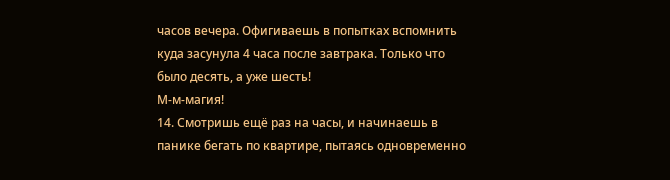часов вечера. Офигиваешь в попытках вспомнить куда засунула 4 часа после завтрака. Только что было десять, а уже шесть!
М-м-магия!
14. Смотришь ещё раз на часы, и начинаешь в панике бегать по квартире, пытаясь одновременно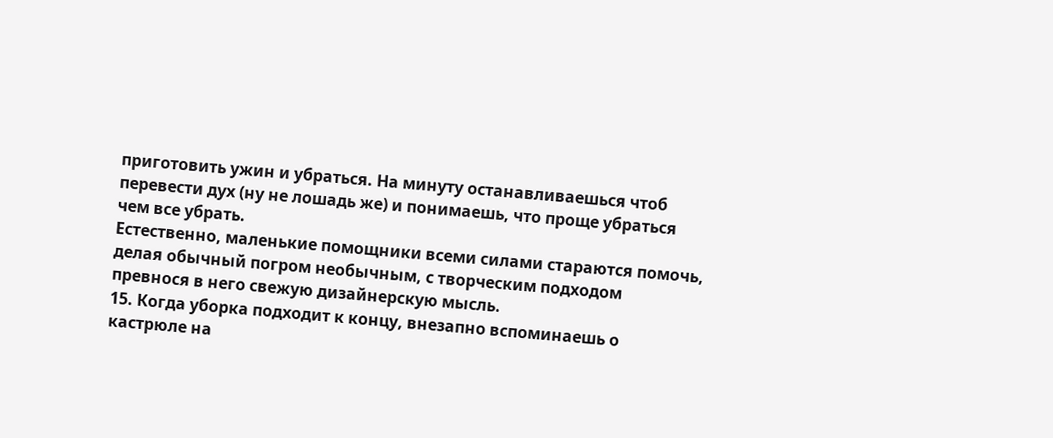приготовить ужин и убраться. На минуту останавливаешься чтоб перевести дух (ну не лошадь же) и понимаешь, что проще убраться чем все убрать.
Естественно, маленькие помощники всеми силами стараются помочь, делая обычный погром необычным, с творческим подходом превнося в него свежую дизайнерскую мысль.
15. Когда уборка подходит к концу, внезапно вспоминаешь о кастрюле на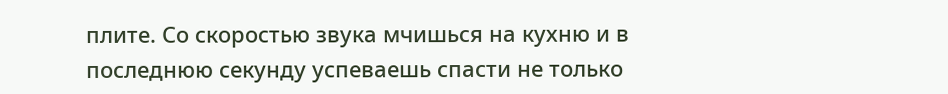плите. Со скоростью звука мчишься на кухню и в последнюю секунду успеваешь спасти не только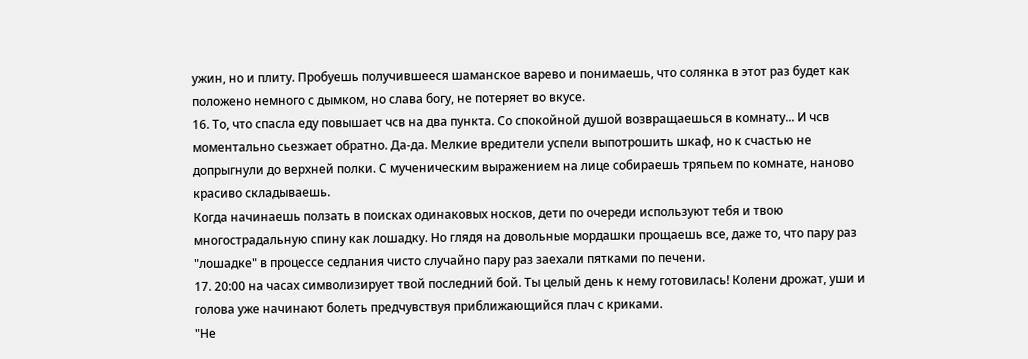ужин, но и плиту. Пробуешь получившееся шаманское варево и понимаешь, что солянка в этот раз будет как положено немного с дымком, но слава богу, не потеряет во вкусе.
16. То, что спасла еду повышает чсв на два пункта. Со спокойной душой возвращаешься в комнату... И чсв моментально сьезжает обратно. Да-да. Мелкие вредители успели выпотрошить шкаф, но к счастью не допрыгнули до верхней полки. С мученическим выражением на лице собираешь тряпьем по комнате, наново красиво складываешь.
Когда начинаешь ползать в поисках одинаковых носков, дети по очереди используют тебя и твою многострадальную спину как лошадку. Но глядя на довольные мордашки прощаешь все, даже то, что пару раз "лошадке" в процессе седлания чисто случайно пару раз заехали пятками по печени.
17. 20:00 на часах символизирует твой последний бой. Ты целый день к нему готовилась! Колени дрожат, уши и голова уже начинают болеть предчувствуя приближающийся плач с криками.
"Не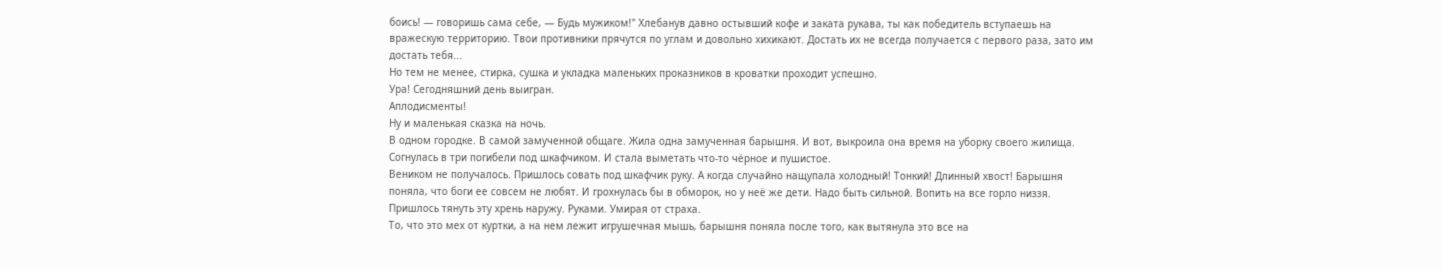боись! — говоришь сама себе, — Будь мужиком!" Хлебанув давно остывший кофе и заката рукава, ты как победитель вступаешь на вражескую территорию. Твои противники прячутся по углам и довольно хихикают. Достать их не всегда получается с первого раза, зато им достать тебя...
Но тем не менее, стирка, сушка и укладка маленьких проказников в кроватки проходит успешно.
Ура! Сегодняшний день выигран.
Аплодисменты!
Ну и маленькая сказка на ночь.
В одном городке. В самой замученной общаге. Жила одна замученная барышня. И вот, выкроила она время на уборку своего жилища. Согнулась в три погибели под шкафчиком. И стала выметать что-то чёрное и пушистое.
Веником не получалось. Пришлось совать под шкафчик руку. А когда случайно нащупала холодный! Тонкий! Длинный хвост! Барышня поняла, что боги ее совсем не любят. И грохнулась бы в обморок, но у неё же дети. Надо быть сильной. Вопить на все горло низзя. Пришлось тянуть эту хрень наружу. Руками. Умирая от страха.
То, что это мех от куртки, а на нем лежит игрушечная мышь, барышня поняла после того, как вытянула это все на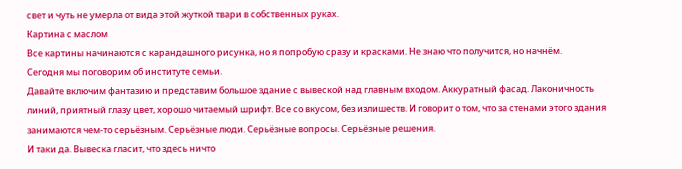свет и чуть не умерла от вида этой жуткой твари в собственных руках.
Картина с маслом
Все картины начинаются с карандашного рисунка, но я попробую сразу и красками. Не знаю что получится, но начнём.
Сегодня мы поговорим об институте семьи.
Давайте включим фантазию и представим большое здание с вывеской над главным входом. Аккуратный фасад. Лаконичность линий, приятный глазу цвет, хорошо читаемый шрифт. Все со вкусом, без излишеств. И говорит о том, что за стенами этого здания занимаются чем-то серьёзным. Серьёзные люди. Серьёзные вопросы. Серьёзные решения.
И таки да. Вывеска гласит, что здесь ничто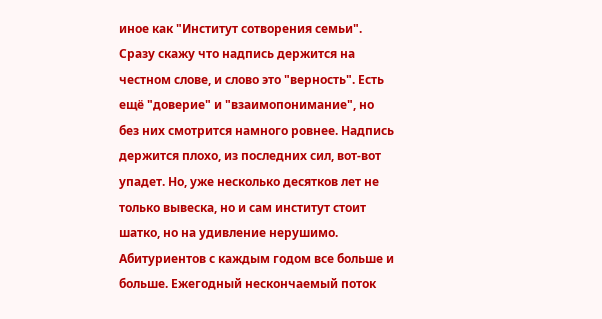иное как "Институт сотворения семьи". Сразу скажу что надпись держится на честном слове, и слово это "верность". Есть ещё "доверие" и "взаимопонимание", но без них смотрится намного ровнее. Надпись держится плохо, из последних сил, вот-вот упадет. Но, уже несколько десятков лет не только вывеска, но и сам институт стоит шатко, но на удивление нерушимо.
Абитуриентов с каждым годом все больше и больше. Ежегодный нескончаемый поток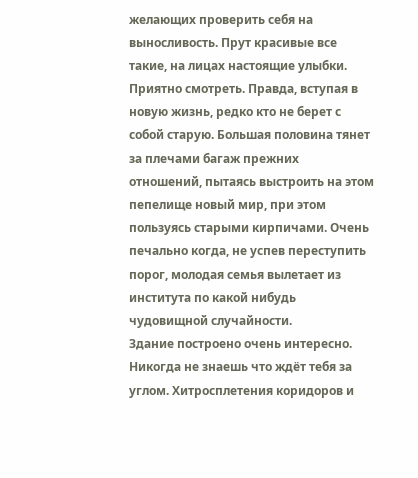желающих проверить себя на выносливость. Прут красивые все такие, на лицах настоящие улыбки. Приятно смотреть. Правда, вступая в новую жизнь, редко кто не берет с собой старую. Большая половина тянет за плечами багаж прежних отношений, пытаясь выстроить на этом пепелище новый мир, при этом пользуясь старыми кирпичами. Очень печально когда, не успев переступить порог, молодая семья вылетает из института по какой нибудь чудовищной случайности.
Здание построено очень интересно. Никогда не знаешь что ждёт тебя за углом. Хитросплетения коридоров и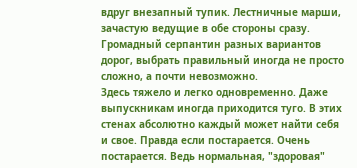вдруг внезапный тупик. Лестничные марши, зачастую ведущие в обе стороны сразу. Громадный серпантин разных вариантов дорог, выбрать правильный иногда не просто сложно, а почти невозможно.
Здесь тяжело и легко одновременно. Даже выпускникам иногда приходится туго. В этих стенах абсолютно каждый может найти себя и свое. Правда если постарается. Очень постарается. Ведь нормальная, "здоровая"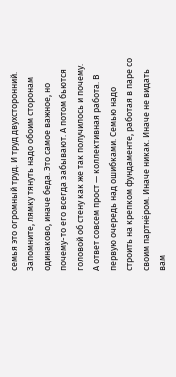семья это огромный труд. И труд двухсторонний. Запомните, лямку тянуть надо обоим сторонам одинаково, иначе беда. Это самое важное, но почему-то его всегда забывают. А потом бьются головой об стену как же так получилось и почему.
А ответ совсем прост — коллективная работа. В первую очередь над ошибками. Семью надо строить на крепком фундаменте, работая в паре со своим партнёром. Иначе никак. Иначе не видать вам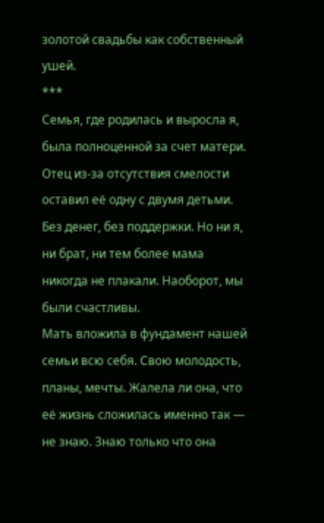золотой свадьбы как собственный ушей.
***
Семья, где родилась и выросла я, была полноценной за счет матери. Отец из-за отсутствия смелости оставил её одну с двумя детьми. Без денег, без поддержки. Но ни я, ни брат, ни тем более мама никогда не плакали. Наоборот, мы были счастливы.
Мать вложила в фундамент нашей семьи всю себя. Свою молодость, планы, мечты. Жалела ли она, что её жизнь сложилась именно так — не знаю. Знаю только что она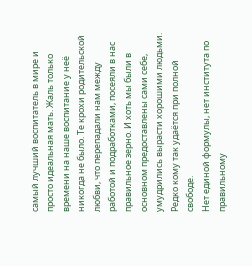самый лучший воспитатель в мире и просто идеальная мать. Жаль только времени на наше воспитание у неё никогда не было. Те крохи родительской любви, что перепадали нам между работой и подработками, посеяли в нас правильное зерно. И хоть мы были в основном предоставлены сами себе, умудрились вырасти хорошими людьми. Редко кому так удаётся при полной свободе.
Нет единой формулы, нет института по правильному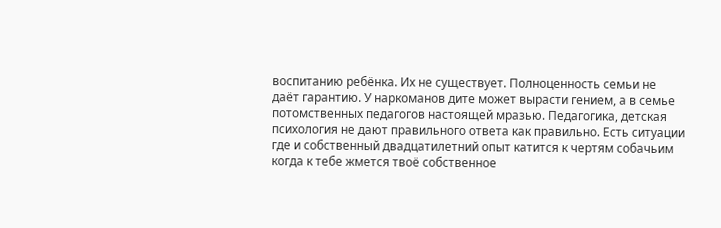воспитанию ребёнка. Их не существует. Полноценность семьи не даёт гарантию. У наркоманов дите может вырасти гением, а в семье потомственных педагогов настоящей мразью. Педагогика, детская психология не дают правильного ответа как правильно. Есть ситуации где и собственный двадцатилетний опыт катится к чертям собачьим когда к тебе жмется твоё собственное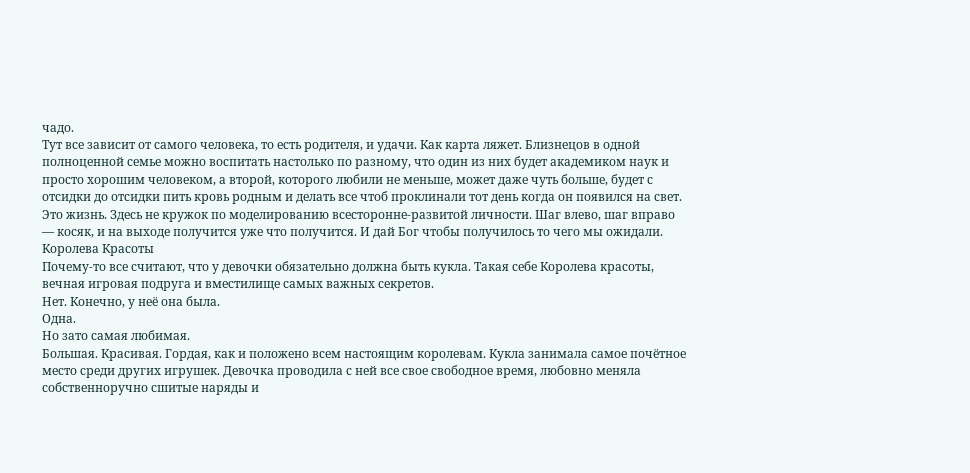чадо.
Тут все зависит от самого человека, то есть родителя, и удачи. Как карта ляжет. Близнецов в одной полноценной семье можно воспитать настолько по разному, что один из них будет академиком наук и просто хорошим человеком, а второй, которого любили не меньше, может даже чуть больше, будет с отсидки до отсидки пить кровь родным и делать все чтоб проклинали тот день когда он появился на свет.
Это жизнь. Здесь не кружок по моделированию всесторонне-развитой личности. Шаг влево, шаг вправо — косяк, и на выходе получится уже что получится. И дай Бог чтобы получилось то чего мы ожидали.
Королева Красоты
Почему-то все считают, что у девочки обязательно должна быть кукла. Такая себе Королева красоты, вечная игровая подруга и вместилище самых важных секретов.
Нет. Конечно, у неё она была.
Одна.
Но зато самая любимая.
Большая. Красивая. Гордая, как и положено всем настоящим королевам. Кукла занимала самое почётное место среди других игрушек. Девочка проводила с ней все свое свободное время, любовно меняла собственноручно сшитые наряды и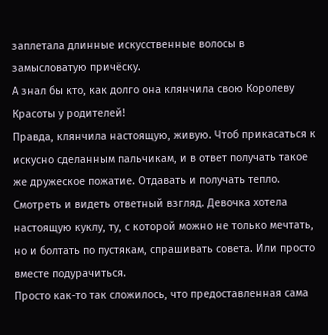заплетала длинные искусственные волосы в замысловатую причёску.
А знал бы кто, как долго она клянчила свою Королеву Красоты у родителей!
Правда, клянчила настоящую, живую. Чтоб прикасаться к искусно сделанным пальчикам, и в ответ получать такое же дружеское пожатие. Отдавать и получать тепло. Смотреть и видеть ответный взгляд. Девочка хотела настоящую куклу, ту, с которой можно не только мечтать, но и болтать по пустякам, спрашивать совета. Или просто вместе подурачиться.
Просто как-то так сложилось, что предоставленная сама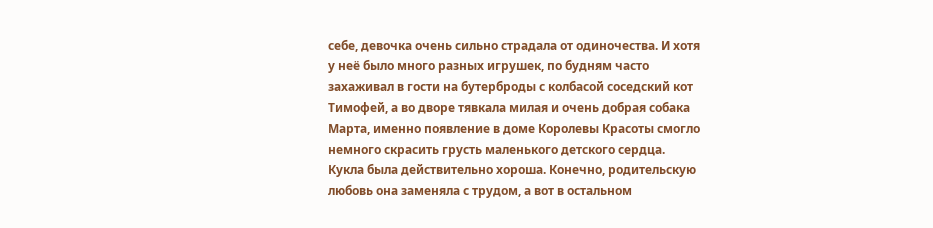себе, девочка очень сильно страдала от одиночества. И хотя у неё было много разных игрушек, по будням часто захаживал в гости на бутерброды с колбасой соседский кот Тимофей, а во дворе тявкала милая и очень добрая собака Марта, именно появление в доме Королевы Красоты смогло немного скрасить грусть маленького детского сердца.
Кукла была действительно хороша. Конечно, родительскую любовь она заменяла с трудом, а вот в остальном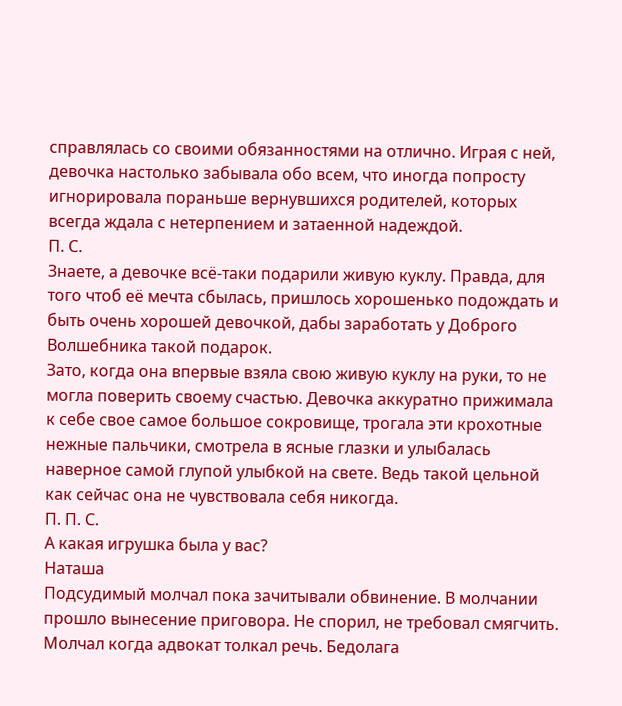справлялась со своими обязанностями на отлично. Играя с ней, девочка настолько забывала обо всем, что иногда попросту игнорировала пораньше вернувшихся родителей, которых всегда ждала с нетерпением и затаенной надеждой.
П. С.
Знаете, а девочке всё-таки подарили живую куклу. Правда, для того чтоб её мечта сбылась, пришлось хорошенько подождать и быть очень хорошей девочкой, дабы заработать у Доброго Волшебника такой подарок.
Зато, когда она впервые взяла свою живую куклу на руки, то не могла поверить своему счастью. Девочка аккуратно прижимала к себе свое самое большое сокровище, трогала эти крохотные нежные пальчики, смотрела в ясные глазки и улыбалась наверное самой глупой улыбкой на свете. Ведь такой цельной как сейчас она не чувствовала себя никогда.
П. П. С.
А какая игрушка была у вас?
Наташа
Подсудимый молчал пока зачитывали обвинение. В молчании прошло вынесение приговора. Не спорил, не требовал смягчить. Молчал когда адвокат толкал речь. Бедолага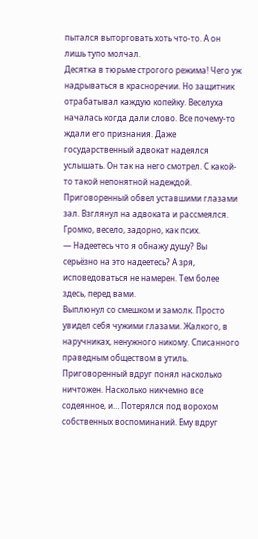пытался выторговать хоть что-то. А он лишь тупо молчал.
Десятка в тюрьме строгого режима! Чего уж надрываться в красноречии. Но защитник отрабатывал каждую копейку. Веселуха началась когда дали слово. Все почему-то ждали его признания. Даже государственный адвокат надеялся услышать. Он так на него смотрел. С какой-то такой непонятной надеждой.
Приговоренный обвел уставшими глазами зал. Взглянул на адвоката и рассмеялся. Громко, весело, задорно, как псих.
— Надеетесь что я обнажу душу? Вы серьёзно на это надеетесь? А зря, исповедоваться не намерен. Тем более здесь, перед вами.
Выплюнул со смешком и замолк. Просто увидел себя чужими глазами. Жалкого, в наручниках, ненужного никому. Списанного праведным обществом в утиль.
Приговоренный вдруг понял насколько ничтожен. Насколько никчемно все содеянное, и… Потерялся под ворохом собственных воспоминаний. Ему вдруг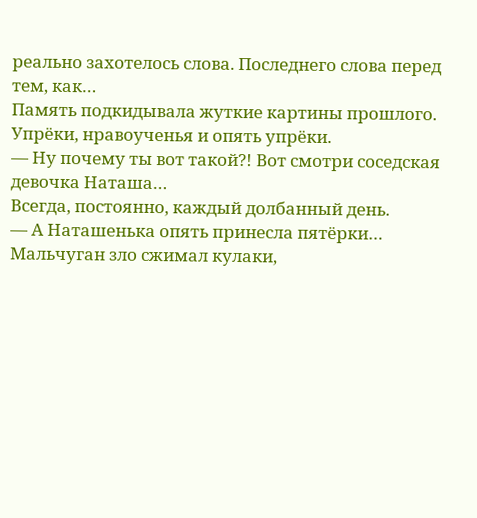реально захотелось слова. Последнего слова перед тем, как…
Память подкидывала жуткие картины прошлого.
Упрёки, нравоученья и опять упрёки.
— Ну почему ты вот такой?! Вот смотри соседская девочка Наташа…
Всегда, постоянно, каждый долбанный день.
— А Наташенька опять принесла пятёрки…
Мальчуган зло сжимал кулаки,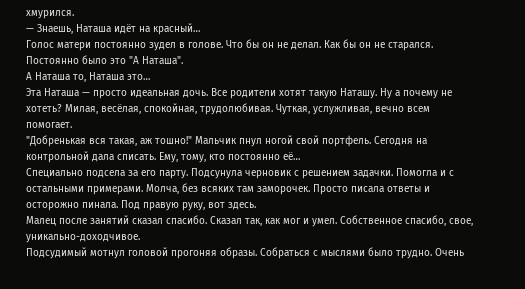хмурился.
— Знаешь, Наташа идёт на красный…
Голос матери постоянно зудел в голове. Что бы он не делал. Как бы он не старался. Постоянно было это "А Наташа".
А Наташа то, Наташа это…
Эта Наташа — просто идеальная дочь. Все родители хотят такую Наташу. Ну а почему не хотеть? Милая, весёлая, спокойная, трудолюбивая. Чуткая, услужливая, вечно всем помогает.
"Добренькая вся такая, аж тошно!" Мальчик пнул ногой свой портфель. Сегодня на контрольной дала списать. Ему, тому, кто постоянно её…
Специально подсела за его парту. Подсунула черновик с решением задачки. Помогла и с остальными примерами. Молча, без всяких там заморочек. Просто писала ответы и осторожно пинала. Под правую руку, вот здесь.
Малец после занятий сказал спасибо. Сказал так, как мог и умел. Собственное спасибо, свое, уникально-доходчивое.
Подсудимый мотнул головой прогоняя образы. Собраться с мыслями было трудно. Очень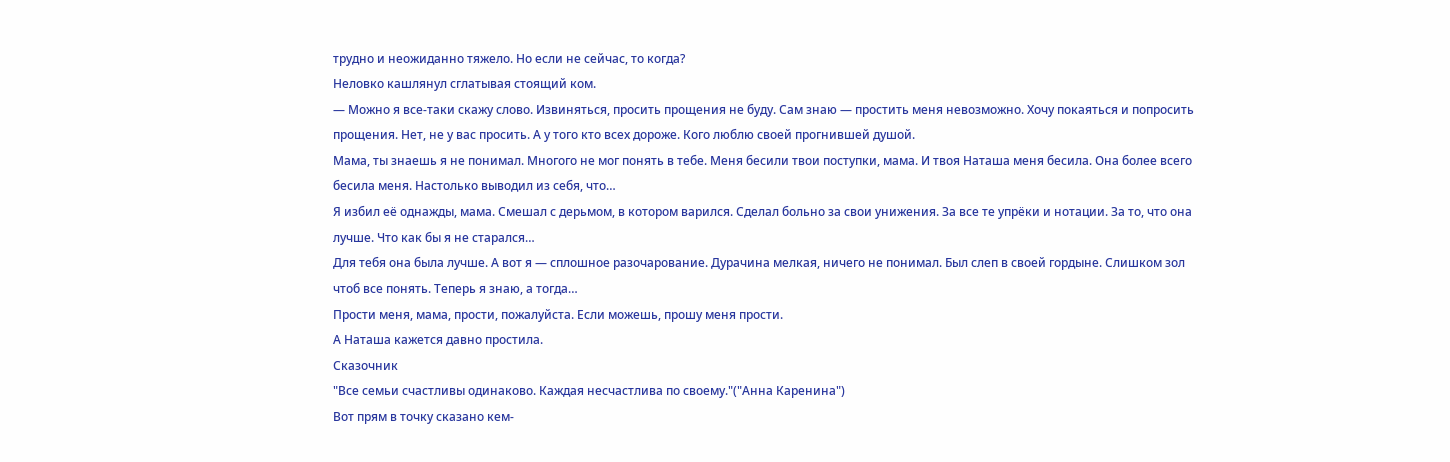трудно и неожиданно тяжело. Но если не сейчас, то когда?
Неловко кашлянул сглатывая стоящий ком.
— Можно я все-таки скажу слово. Извиняться, просить прощения не буду. Сам знаю — простить меня невозможно. Хочу покаяться и попросить прощения. Нет, не у вас просить. А у того кто всех дороже. Кого люблю своей прогнившей душой.
Мама, ты знаешь я не понимал. Многого не мог понять в тебе. Меня бесили твои поступки, мама. И твоя Наташа меня бесила. Она более всего бесила меня. Настолько выводил из себя, что…
Я избил её однажды, мама. Смешал с дерьмом, в котором варился. Сделал больно за свои унижения. За все те упрёки и нотации. За то, что она лучше. Что как бы я не старался…
Для тебя она была лучше. А вот я — сплошное разочарование. Дурачина мелкая, ничего не понимал. Был слеп в своей гордыне. Слишком зол чтоб все понять. Теперь я знаю, а тогда…
Прости меня, мама, прости, пожалуйста. Если можешь, прошу меня прости.
А Наташа кажется давно простила.
Сказочник
"Все семьи счастливы одинаково. Каждая несчастлива по своему."("Анна Каренина")
Вот прям в точку сказано кем-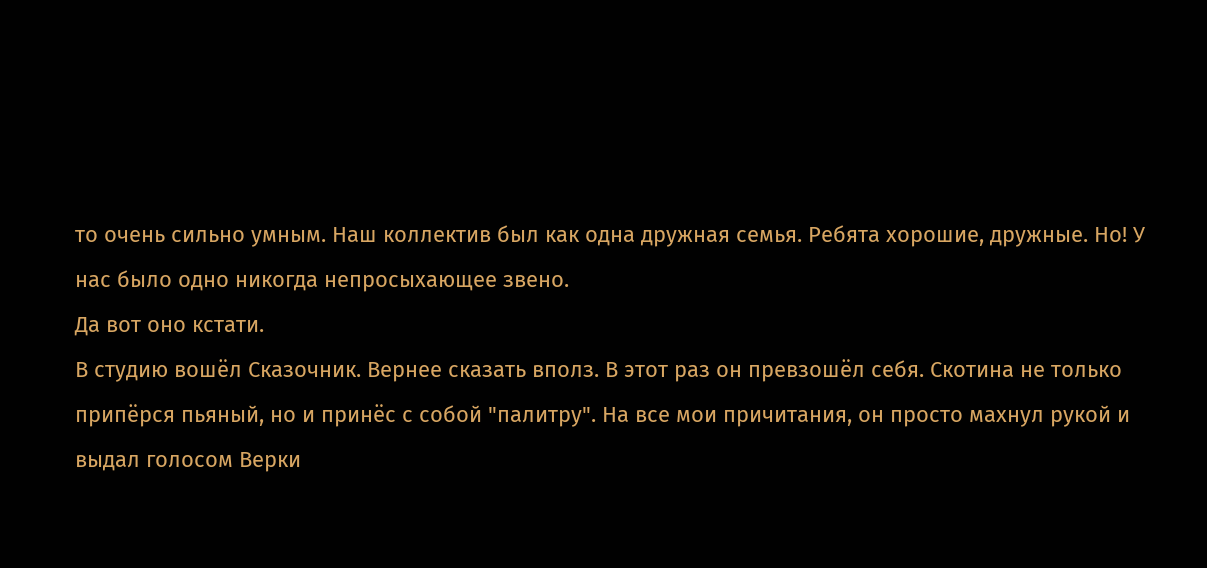то очень сильно умным. Наш коллектив был как одна дружная семья. Ребята хорошие, дружные. Но! У нас было одно никогда непросыхающее звено.
Да вот оно кстати.
В студию вошёл Сказочник. Вернее сказать вполз. В этот раз он превзошёл себя. Скотина не только припёрся пьяный, но и принёс с собой "палитру". На все мои причитания, он просто махнул рукой и выдал голосом Верки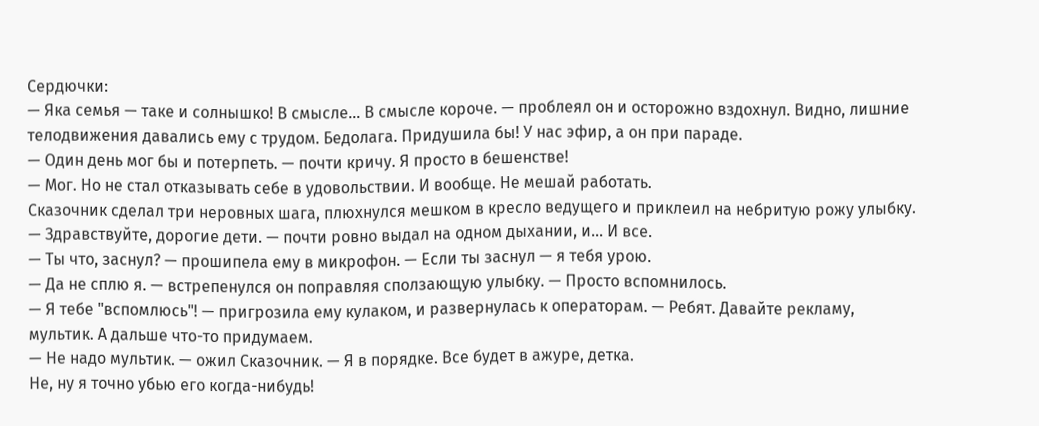Сердючки:
— Яка семья — таке и солнышко! В смысле… В смысле короче. — проблеял он и осторожно вздохнул. Видно, лишние телодвижения давались ему с трудом. Бедолага. Придушила бы! У нас эфир, а он при параде.
— Один день мог бы и потерпеть. — почти кричу. Я просто в бешенстве!
— Мог. Но не стал отказывать себе в удовольствии. И вообще. Не мешай работать.
Сказочник сделал три неровных шага, плюхнулся мешком в кресло ведущего и приклеил на небритую рожу улыбку.
— Здравствуйте, дорогие дети. — почти ровно выдал на одном дыхании, и… И все.
— Ты что, заснул? — прошипела ему в микрофон. — Если ты заснул — я тебя урою.
— Да не сплю я. — встрепенулся он поправляя сползающую улыбку. — Просто вспомнилось.
— Я тебе "вспомлюсь"! — пригрозила ему кулаком, и развернулась к операторам. — Ребят. Давайте рекламу, мультик. А дальше что-то придумаем.
— Не надо мультик. — ожил Сказочник. — Я в порядке. Все будет в ажуре, детка.
Не, ну я точно убью его когда-нибудь!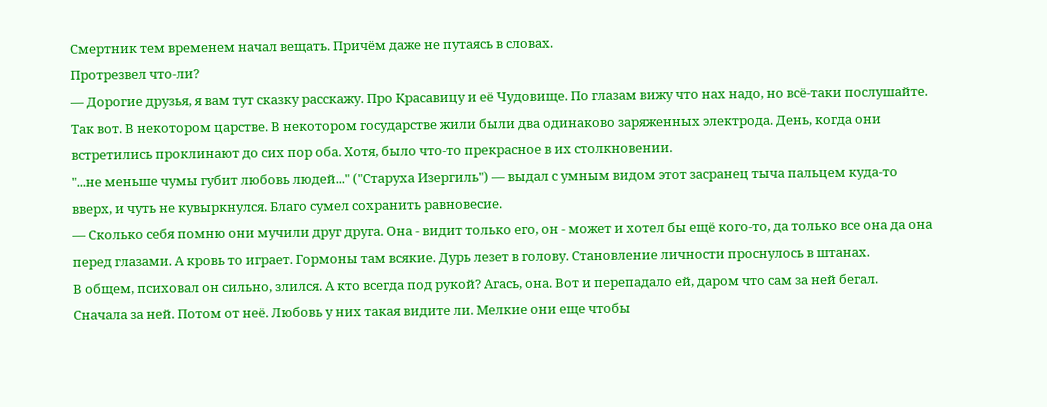Смертник тем временем начал вещать. Причём даже не путаясь в словах.
Протрезвел что-ли?
— Дорогие друзья, я вам тут сказку расскажу. Про Красавицу и её Чудовище. По глазам вижу что нах надо, но всё-таки послушайте.
Так вот. В некотором царстве. В некотором государстве жили были два одинаково заряженных электрода. День, когда они встретились проклинают до сих пор оба. Хотя, было что-то прекрасное в их столкновении.
"...не меньше чумы губит любовь людей..." ("Старуха Изергиль") — выдал с умным видом этот засранец тыча пальцем куда-то вверх, и чуть не кувыркнулся. Благо сумел сохранить равновесие.
— Сколько себя помню они мучили друг друга. Она - видит только его, он - может и хотел бы ещё кого-то, да только все она да она перед глазами. А кровь то играет. Гормоны там всякие. Дурь лезет в голову. Становление личности проснулось в штанах.
В общем, психовал он сильно, злился. А кто всегда под рукой? Агась, она. Вот и перепадало ей, даром что сам за ней бегал.
Сначала за ней. Потом от неё. Любовь у них такая видите ли. Мелкие они еще чтобы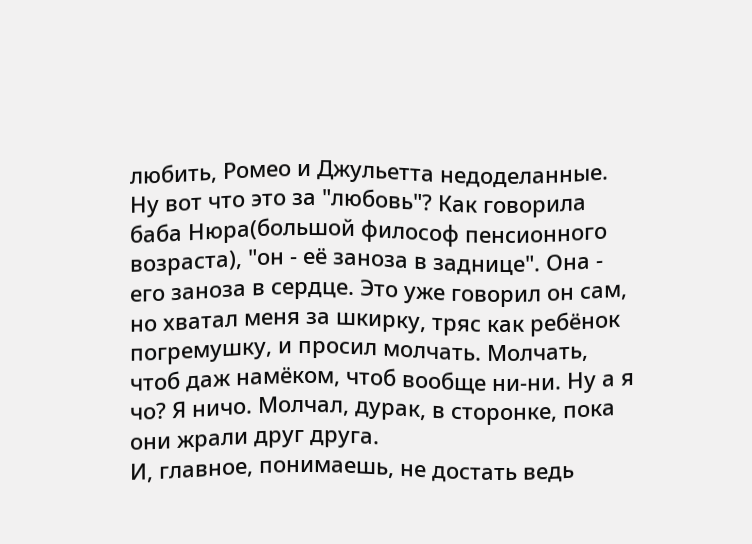любить, Ромео и Джульетта недоделанные.
Ну вот что это за "любовь"? Как говорила баба Нюра(большой философ пенсионного возраста), "он - её заноза в заднице". Она - его заноза в сердце. Это уже говорил он сам, но хватал меня за шкирку, тряс как ребёнок погремушку, и просил молчать. Молчать, чтоб даж намёком, чтоб вообще ни-ни. Ну а я чо? Я ничо. Молчал, дурак, в сторонке, пока они жрали друг друга.
И, главное, понимаешь, не достать ведь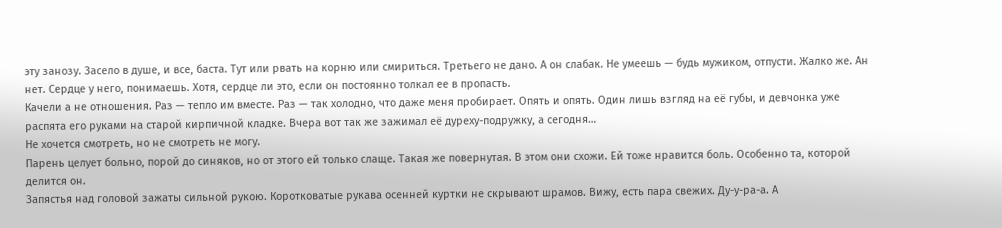эту занозу. Засело в душе, и все, баста. Тут или рвать на корню или смириться. Третьего не дано. А он слабак. Не умеешь — будь мужиком, отпусти. Жалко же. Ан нет. Сердце у него, понимаешь. Хотя, сердце ли это, если он постоянно толкал ее в пропасть.
Качели а не отношения. Раз — тепло им вместе. Раз — так холодно, что даже меня пробирает. Опять и опять. Один лишь взгляд на её губы, и девчонка уже распята его руками на старой кирпичной кладке. Вчера вот так же зажимал её дуреху-подружку, а сегодня…
Не хочется смотреть, но не смотреть не могу.
Парень целует больно, порой до синяков, но от этого ей только слаще. Такая же повернутая. В этом они схожи. Ей тоже нравится боль. Особенно та, которой делится он.
Запястья над головой зажаты сильной рукою. Коротковатые рукава осенней куртки не скрывают шрамов. Вижу, есть пара свежих. Ду-у-ра-а. А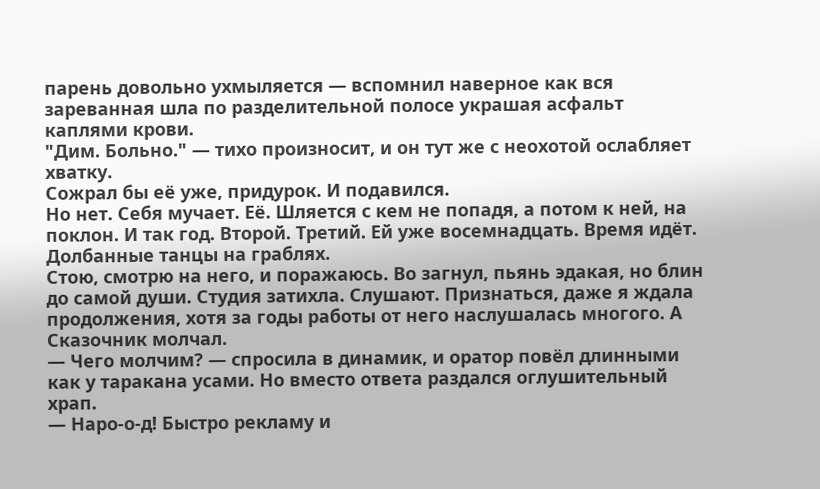парень довольно ухмыляется — вспомнил наверное как вся зареванная шла по разделительной полосе украшая асфальт каплями крови.
"Дим. Больно." — тихо произносит, и он тут же с неохотой ослабляет хватку.
Сожрал бы её уже, придурок. И подавился.
Но нет. Себя мучает. Её. Шляется с кем не попадя, а потом к ней, на поклон. И так год. Второй. Третий. Ей уже восемнадцать. Время идёт. Долбанные танцы на граблях.
Стою, смотрю на него, и поражаюсь. Во загнул, пьянь эдакая, но блин до самой души. Студия затихла. Слушают. Признаться, даже я ждала продолжения, хотя за годы работы от него наслушалась многого. А Сказочник молчал.
— Чего молчим? — спросила в динамик, и оратор повёл длинными как у таракана усами. Но вместо ответа раздался оглушительный храп.
— Наро-о-д! Быстро рекламу и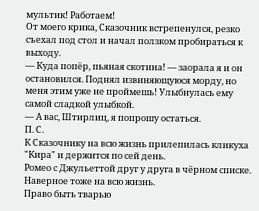мультик! Работаем!
От моего крика, Сказочник встрепенулся, резко съехал под стол и начал ползком пробираться к выходу.
— Куда попёр, пьяная скотина! — заорала я и он остановился. Поднял извиняющуюся морду, но меня этим уже не проймешь! Улыбнулась ему самой сладкой улыбкой.
— А вас, Штирлиц, я попрошу остаться.
П. С.
К Сказочнику на всю жизнь прилепилась кликуха "Кира" и держится по сей день.
Ромео с Джульеттой друг у друга в чёрном списке.
Наверное тоже на всю жизнь.
Право быть тварью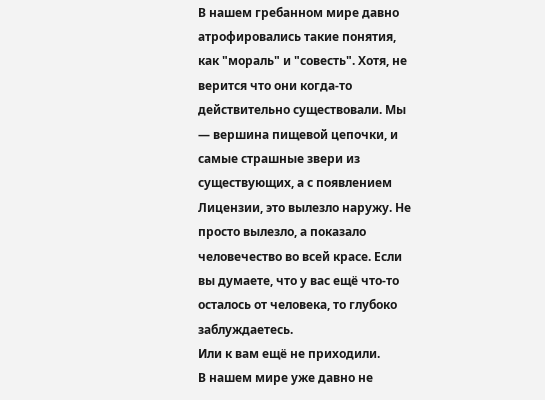В нашем гребанном мире давно атрофировались такие понятия, как "мораль" и "совесть". Хотя, не верится что они когда-то действительно существовали. Мы — вершина пищевой цепочки, и самые страшные звери из существующих, а с появлением Лицензии, это вылезло наружу. Не просто вылезло, а показало человечество во всей красе. Если вы думаете, что у вас ещё что-то осталось от человека, то глубоко заблуждаетесь.
Или к вам ещё не приходили.
В нашем мире уже давно не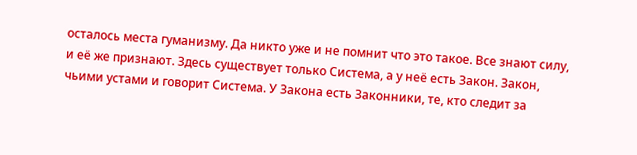осталось места гуманизму. Да никто уже и не помнит что это такое. Все знают силу, и её же признают. Здесь существует только Система, а у неё есть Закон. Закон, чьими устами и говорит Система. У Закона есть Законники, те, кто следит за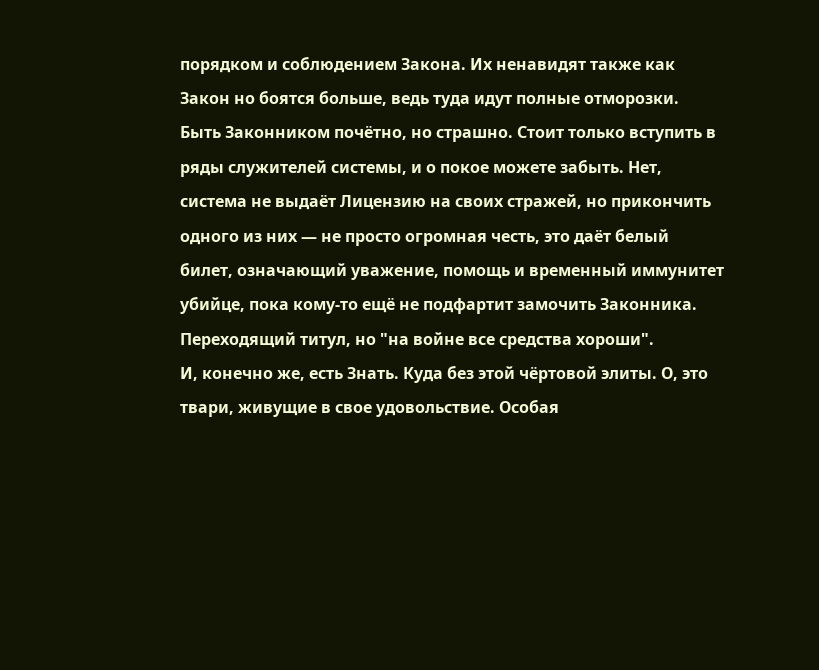порядком и соблюдением Закона. Их ненавидят также как Закон но боятся больше, ведь туда идут полные отморозки.
Быть Законником почётно, но страшно. Стоит только вступить в ряды служителей системы, и о покое можете забыть. Нет, система не выдаёт Лицензию на своих стражей, но прикончить одного из них — не просто огромная честь, это даёт белый билет, означающий уважение, помощь и временный иммунитет убийце, пока кому-то ещё не подфартит замочить Законника. Переходящий титул, но "на войне все средства хороши".
И, конечно же, есть Знать. Куда без этой чёртовой элиты. О, это твари, живущие в свое удовольствие. Особая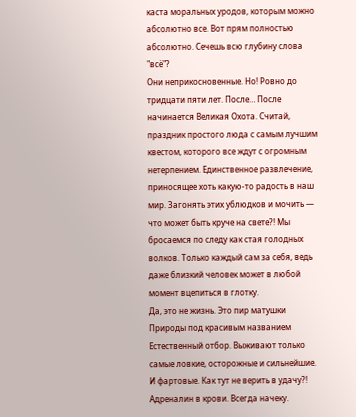каста моральных уродов, которым можно абсолютно все. Вот прям полностью абсолютно. Сечешь всю глубину слова "всё"?
Они неприкосновенные. Но! Ровно до тридцати пяти лет. После… После начинается Великая Охота. Считай, праздник простого люда с самым лучшим квестом, которого все ждут с огромным нетерпением. Единственное развлечение, приносящее хоть какую-то радость в наш мир. Загонять этих ублюдков и мочить — что может быть круче на свете?! Мы бросаемся по следу как стая голодных волков. Только каждый сам за себя, ведь даже близкий человек может в любой момент вцепиться в глотку.
Да, это не жизнь. Это пир матушки Природы под красивым названием Естественный отбор. Выживают только самые ловкие, осторожные и сильнейшие. И фартовые. Как тут не верить в удачу?! Адреналин в крови. Всегда начеку.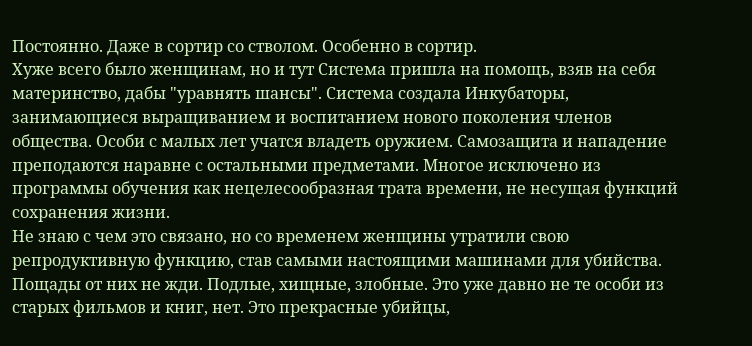Постоянно. Даже в сортир со стволом. Особенно в сортир.
Хуже всего было женщинам, но и тут Система пришла на помощь, взяв на себя материнство, дабы "уравнять шансы". Система создала Инкубаторы, занимающиеся выращиванием и воспитанием нового поколения членов общества. Особи с малых лет учатся владеть оружием. Самозащита и нападение преподаются наравне с остальными предметами. Многое исключено из программы обучения как нецелесообразная трата времени, не несущая функций сохранения жизни.
Не знаю с чем это связано, но со временем женщины утратили свою репродуктивную функцию, став самыми настоящими машинами для убийства. Пощады от них не жди. Подлые, хищные, злобные. Это уже давно не те особи из старых фильмов и книг, нет. Это прекрасные убийцы,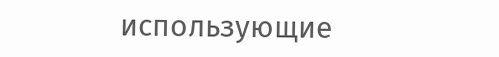использующие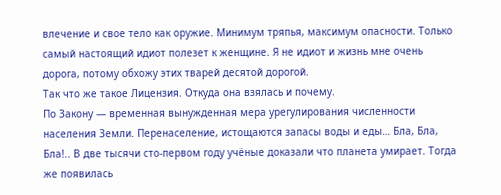влечение и свое тело как оружие. Минимум тряпья, максимум опасности. Только самый настоящий идиот полезет к женщине. Я не идиот и жизнь мне очень дорога, потому обхожу этих тварей десятой дорогой.
Так что же такое Лицензия. Откуда она взялась и почему.
По Закону — временная вынужденная мера урегулирования численности населения Земли. Перенаселение, истощаются запасы воды и еды… Бла, Бла, Бла!.. В две тысячи сто-первом году учёные доказали что планета умирает. Тогда же появилась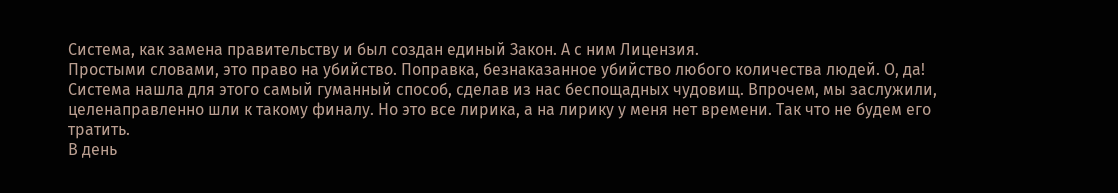Система, как замена правительству и был создан единый Закон. А с ним Лицензия.
Простыми словами, это право на убийство. Поправка, безнаказанное убийство любого количества людей. О, да! Система нашла для этого самый гуманный способ, сделав из нас беспощадных чудовищ. Впрочем, мы заслужили, целенаправленно шли к такому финалу. Но это все лирика, а на лирику у меня нет времени. Так что не будем его тратить.
В день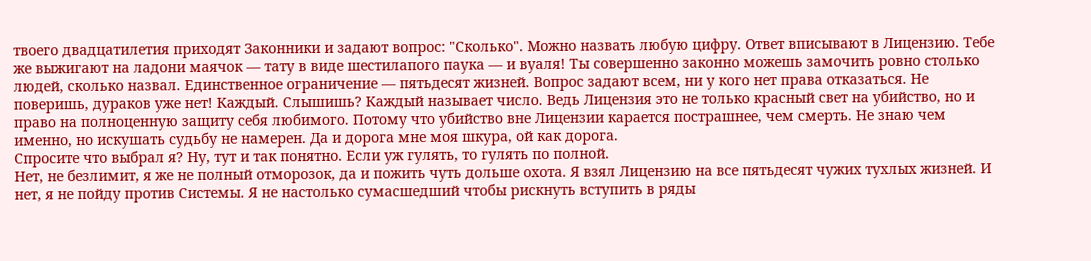твоего двадцатилетия приходят Законники и задают вопрос: "Сколько". Можно назвать любую цифру. Ответ вписывают в Лицензию. Тебе же выжигают на ладони маячок — тату в виде шестилапого паука — и вуаля! Ты совершенно законно можешь замочить ровно столько людей, сколько назвал. Единственное ограничение — пятьдесят жизней. Вопрос задают всем, ни у кого нет права отказаться. Не поверишь, дураков уже нет! Каждый. Слышишь? Каждый называет число. Ведь Лицензия это не только красный свет на убийство, но и право на полноценную защиту себя любимого. Потому что убийство вне Лицензии карается пострашнее, чем смерть. Не знаю чем именно, но искушать судьбу не намерен. Да и дорога мне моя шкура, ой как дорога.
Спросите что выбрал я? Ну, тут и так понятно. Если уж гулять, то гулять по полной.
Нет, не безлимит, я же не полный отморозок, да и пожить чуть дольше охота. Я взял Лицензию на все пятьдесят чужих тухлых жизней. И нет, я не пойду против Системы. Я не настолько сумасшедший чтобы рискнуть вступить в ряды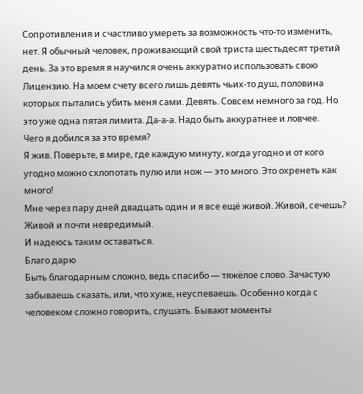Сопротивления и счастливо умереть за возможность что-то изменить, нет. Я обычный человек, проживающий свой триста шестьдесят третий день. За это время я научился очень аккуратно использовать свою Лицензию. На моем счету всего лишь девять чьих-то душ, половина которых пытались убить меня сами. Девять. Совсем немного за год. Но это уже одна пятая лимита. Да-а-а. Надо быть аккуратнее и ловчее.
Чего я добился за это время?
Я жив. Поверьте, в мире, где каждую минуту, когда угодно и от кого угодно можно схлопотать пулю или нож — это много. Это охренеть как много!
Мне через пару дней двадцать один и я все ещё живой. Живой, сечешь? Живой и почти невредимый.
И надеюсь таким оставаться.
Благо дарю
Быть благодарным сложно, ведь спасибо — тяжёлое слово. Зачастую забываешь сказать, или, что хуже, неуспеваешь. Особенно когда с человеком сложно говорить, слушать. Бывают моменты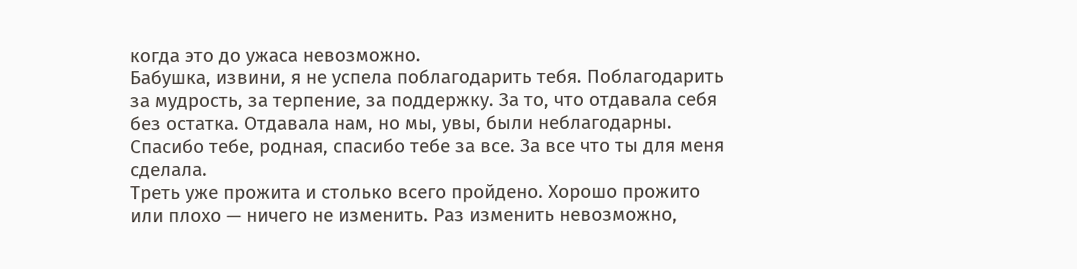когда это до ужаса невозможно.
Бабушка, извини, я не успела поблагодарить тебя. Поблагодарить за мудрость, за терпение, за поддержку. За то, что отдавала себя без остатка. Отдавала нам, но мы, увы, были неблагодарны. Спасибо тебе, родная, спасибо тебе за все. За все что ты для меня сделала.
Треть уже прожита и столько всего пройдено. Хорошо прожито или плохо — ничего не изменить. Раз изменить невозможно,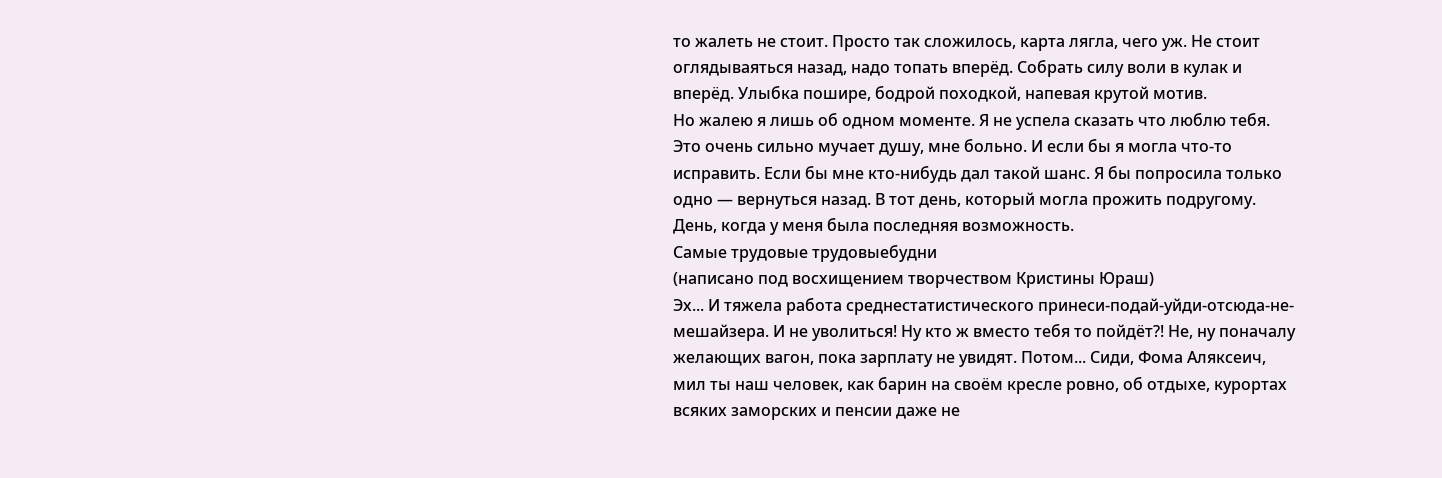то жалеть не стоит. Просто так сложилось, карта лягла, чего уж. Не стоит оглядываяться назад, надо топать вперёд. Собрать силу воли в кулак и вперёд. Улыбка пошире, бодрой походкой, напевая крутой мотив.
Но жалею я лишь об одном моменте. Я не успела сказать что люблю тебя. Это очень сильно мучает душу, мне больно. И если бы я могла что-то исправить. Если бы мне кто-нибудь дал такой шанс. Я бы попросила только одно — вернуться назад. В тот день, который могла прожить подругому. День, когда у меня была последняя возможность.
Самые трудовые трудовыебудни
(написано под восхищением творчеством Кристины Юраш)
Эх... И тяжела работа среднестатистического принеси-подай-уйди-отсюда-не-мешайзера. И не уволиться! Ну кто ж вместо тебя то пойдёт?! Не, ну поначалу желающих вагон, пока зарплату не увидят. Потом... Сиди, Фома Аляксеич, мил ты наш человек, как барин на своём кресле ровно, об отдыхе, курортах всяких заморских и пенсии даже не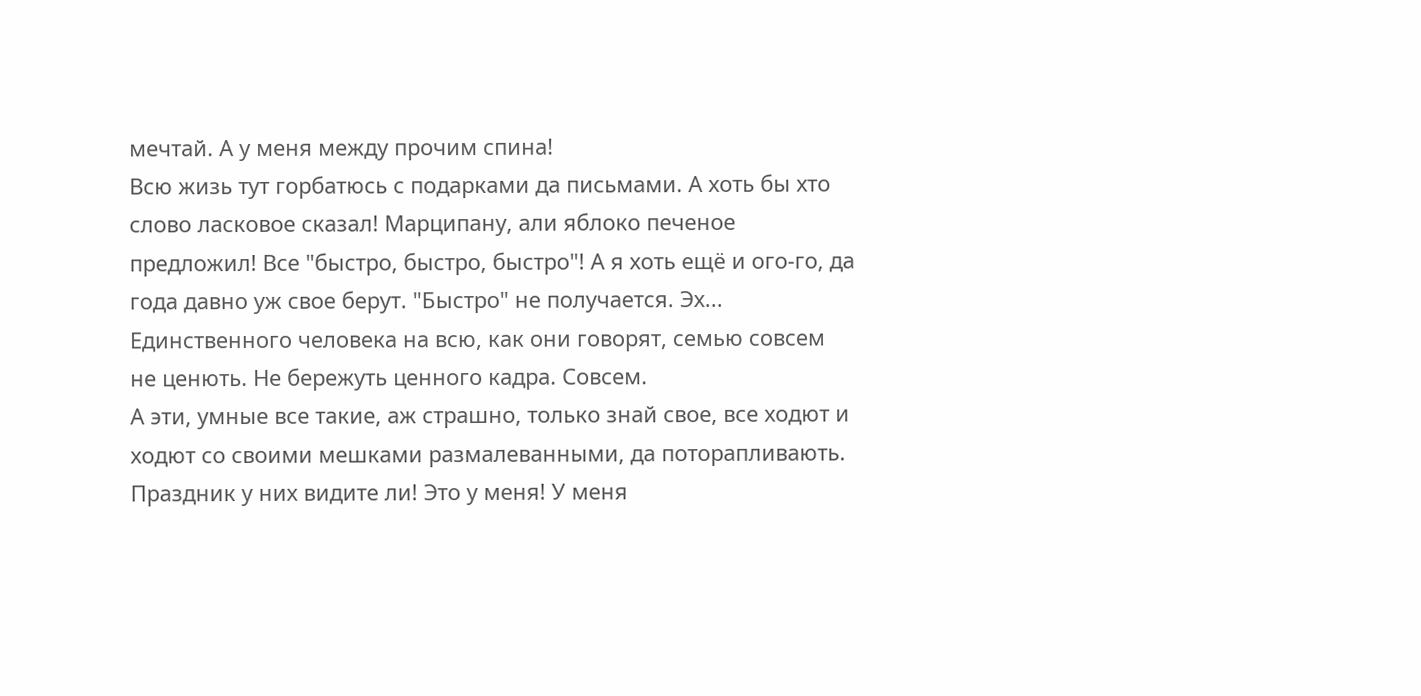мечтай. А у меня между прочим спина!
Всю жизь тут горбатюсь с подарками да письмами. А хоть бы хто слово ласковое сказал! Марципану, али яблоко печеное предложил! Все "быстро, быстро, быстро"! А я хоть ещё и ого-го, да года давно уж свое берут. "Быстро" не получается. Эх... Единственного человека на всю, как они говорят, семью совсем не ценють. Не бережуть ценного кадра. Совсем.
А эти, умные все такие, аж страшно, только знай свое, все ходют и ходют со своими мешками размалеванными, да поторапливають. Праздник у них видите ли! Это у меня! У меня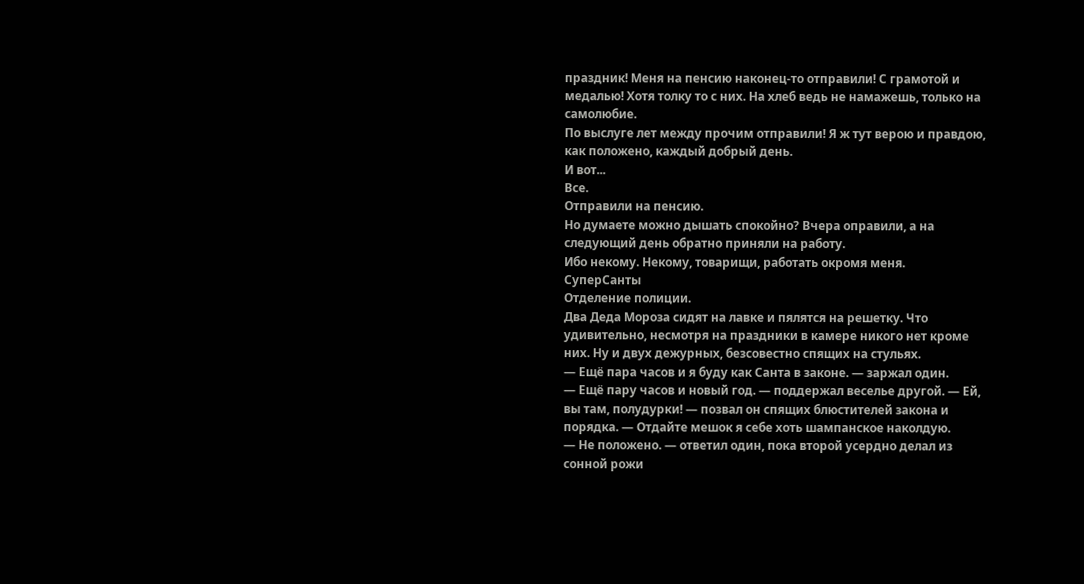праздник! Меня на пенсию наконец-то отправили! С грамотой и медалью! Хотя толку то с них. На хлеб ведь не намажешь, только на самолюбие.
По выслуге лет между прочим отправили! Я ж тут верою и правдою, как положено, каждый добрый день.
И вот...
Все.
Отправили на пенсию.
Но думаете можно дышать спокойно? Вчера оправили, а на следующий день обратно приняли на работу.
Ибо некому. Некому, товарищи, работать окромя меня.
СуперСанты
Отделение полиции.
Два Деда Мороза сидят на лавке и пялятся на решетку. Что удивительно, несмотря на праздники в камере никого нет кроме них. Ну и двух дежурных, безсовестно спящих на стульях.
— Ещё пара часов и я буду как Санта в законе. — заржал один.
— Ещё пару часов и новый год. — поддержал веселье другой. — Ей, вы там, полудурки! — позвал он спящих блюстителей закона и порядка. — Отдайте мешок я себе хоть шампанское наколдую.
— Не положено. — ответил один, пока второй усердно делал из сонной рожи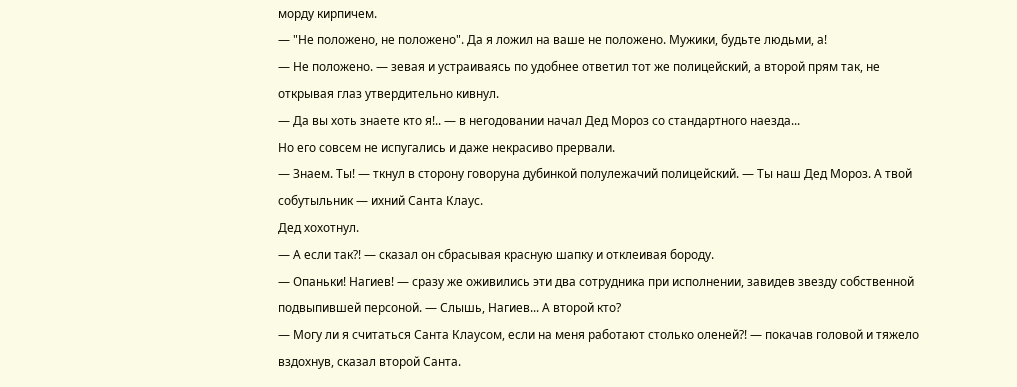морду кирпичем.
— "Не положено, не положено". Да я ложил на ваше не положено. Мужики, будьте людьми, а!
— Не положено. — зевая и устраиваясь по удобнее ответил тот же полицейский, а второй прям так, не открывая глаз утвердительно кивнул.
— Да вы хоть знаете кто я!.. — в негодовании начал Дед Мороз со стандартного наезда...
Но его совсем не испугались и даже некрасиво прервали.
— Знаем. Ты! — ткнул в сторону говоруна дубинкой полулежачий полицейский. — Ты наш Дед Мороз. А твой собутыльник — ихний Санта Клаус.
Дед хохотнул.
— А если так?! — сказал он сбрасывая красную шапку и отклеивая бороду.
— Опаньки! Нагиев! — сразу же оживились эти два сотрудника при исполнении, завидев звезду собственной подвыпившей персоной. — Слышь, Нагиев... А второй кто?
— Могу ли я считаться Санта Клаусом, если на меня работают столько оленей?! — покачав головой и тяжело вздохнув, сказал второй Санта.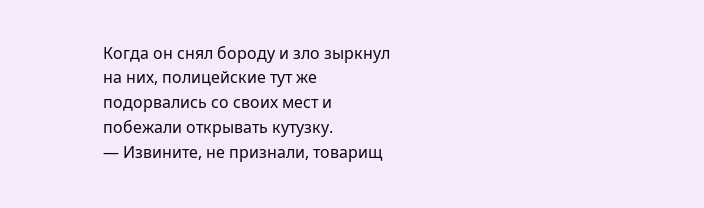Когда он снял бороду и зло зыркнул на них, полицейские тут же подорвались со своих мест и побежали открывать кутузку.
— Извините, не признали, товарищ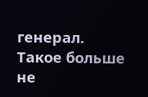генерал. Такое больше не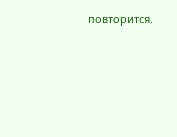повторится.